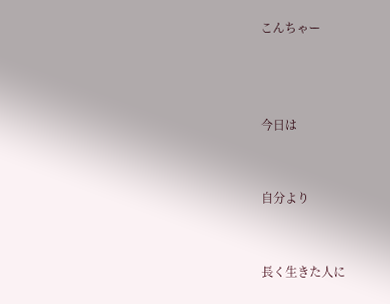こんちゃー



今日は


自分より


長く生きた人に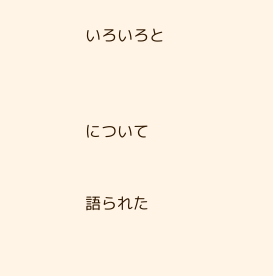いろいろと



について


語られた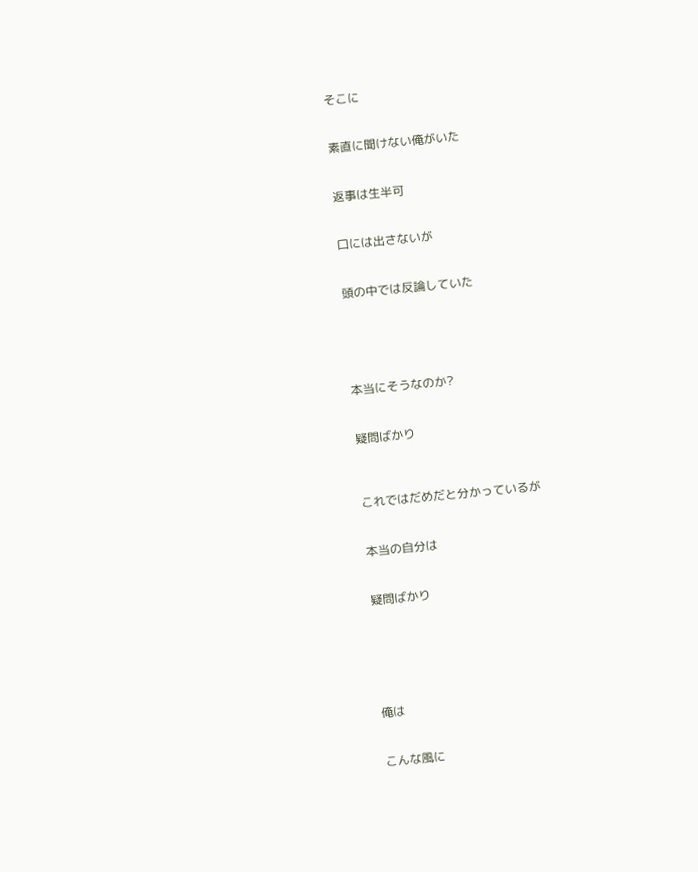そこに


素直に聞けない俺がいた


返事は生半可


口には出さないが


頭の中では反論していた





本当にそうなのか?


疑問ばかり



これではだめだと分かっているが


本当の自分は


疑問ばかり






俺は


こんな風に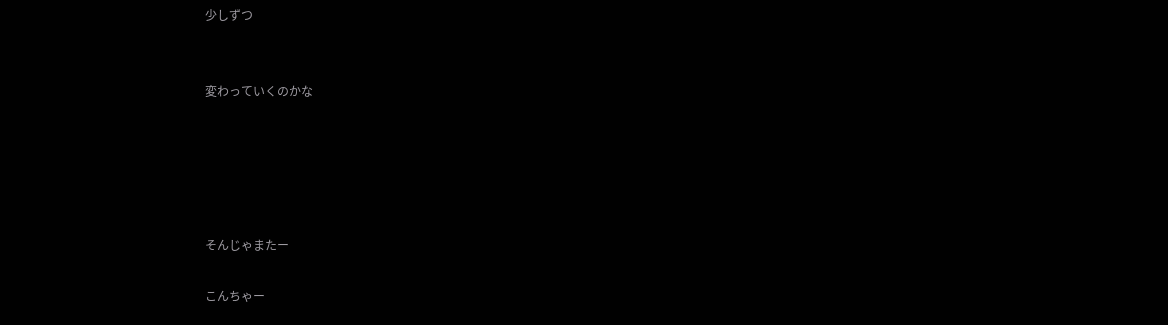少しずつ


変わっていくのかな





そんじゃまたー

こんちゃー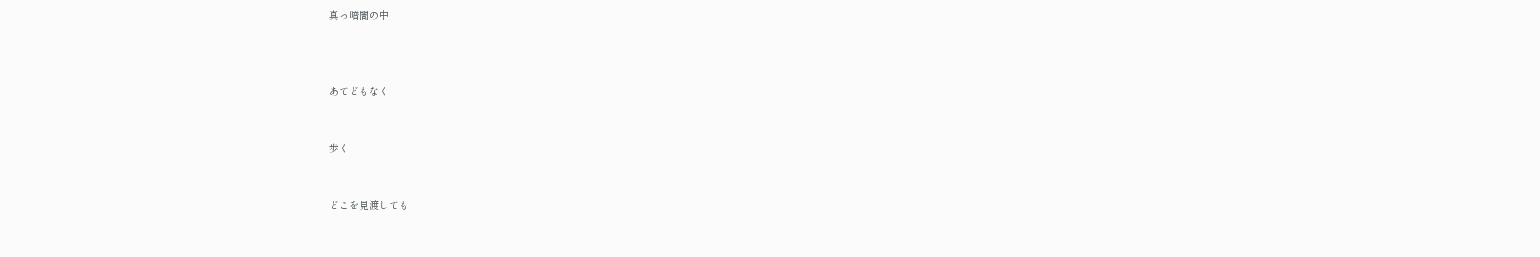真っ暗闇の中



あてどもなく


歩く


どこを見渡しても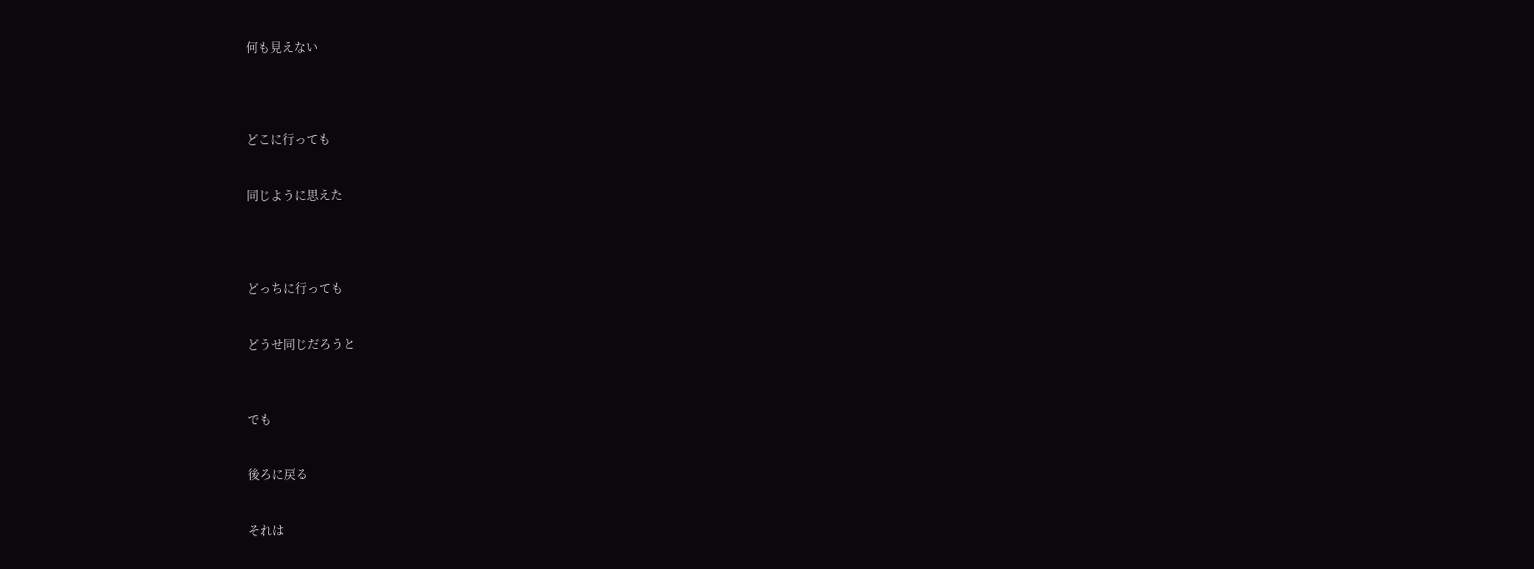何も見えない




どこに行っても


同じように思えた




どっちに行っても


どうせ同じだろうと



でも


後ろに戻る


それは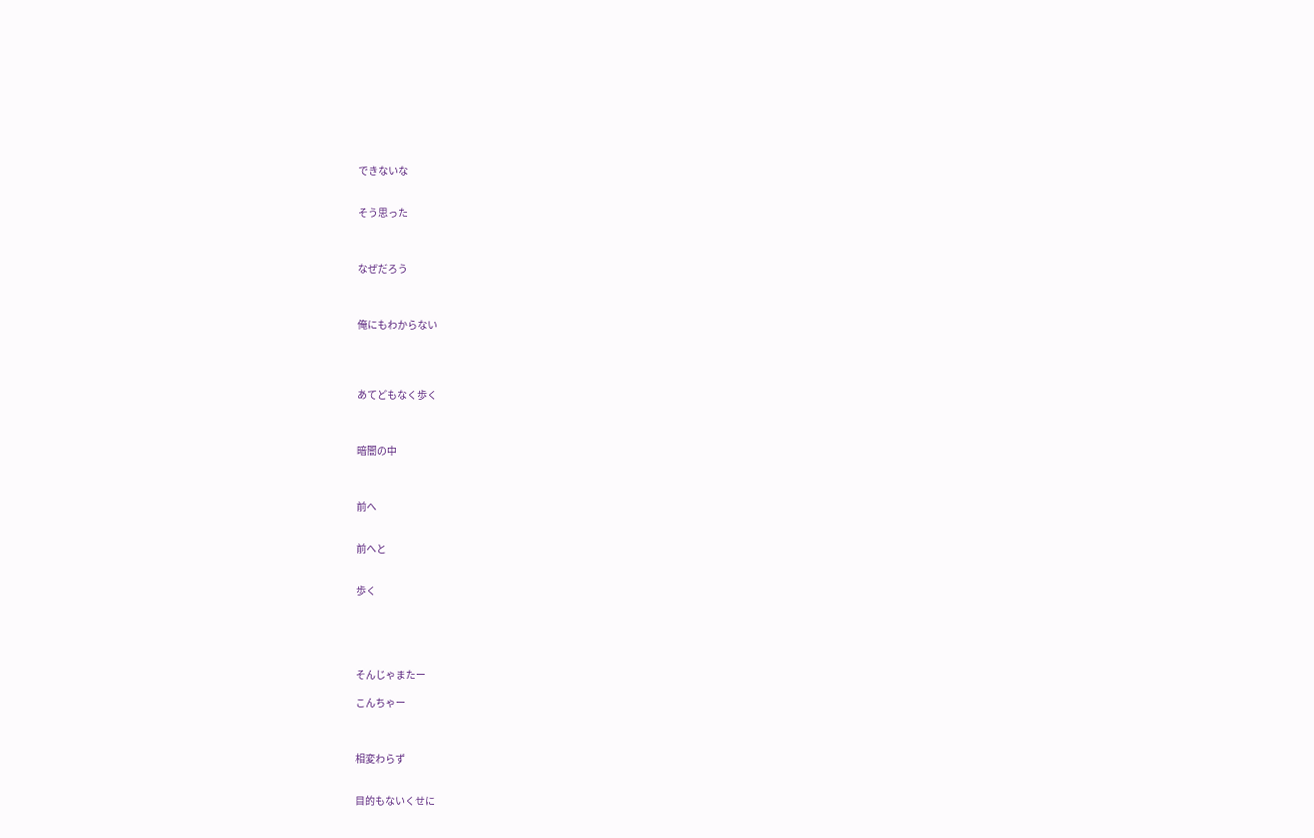できないな


そう思った



なぜだろう



俺にもわからない




あてどもなく歩く



暗闇の中



前へ


前へと


歩く





そんじゃまたー

こんちゃー



相変わらず


目的もないくせに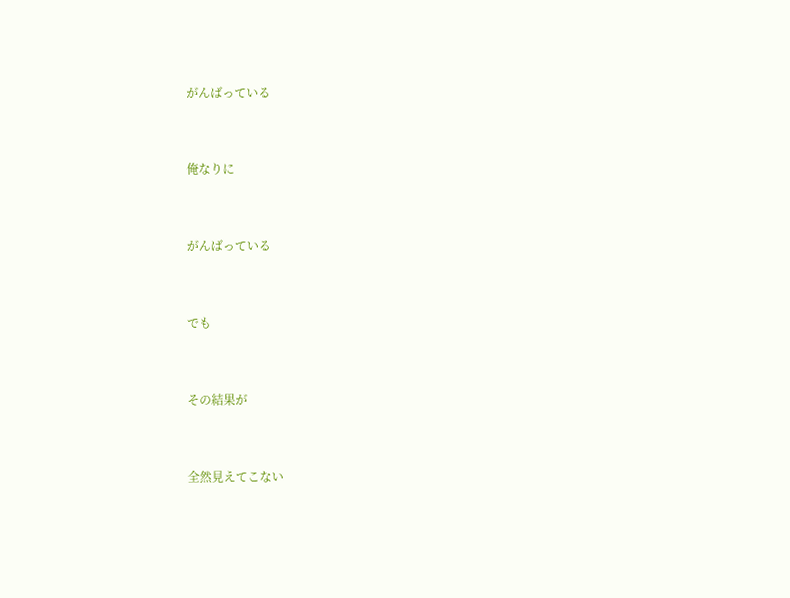がんばっている


俺なりに


がんばっている


でも


その結果が


全然見えてこない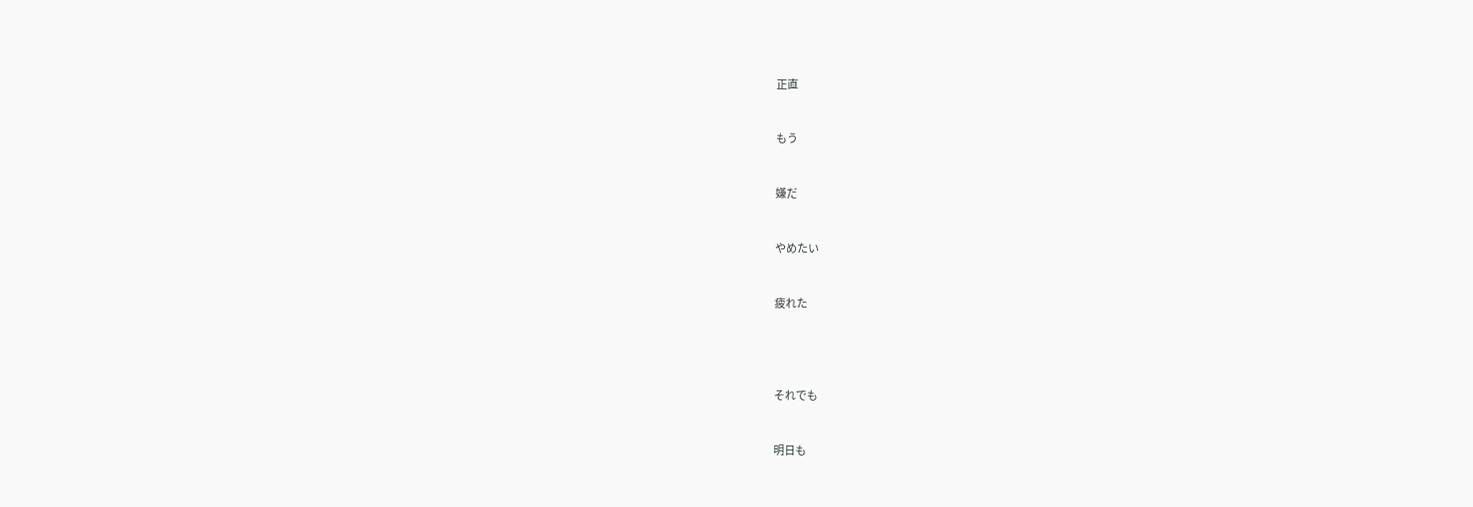正直


もう


嫌だ


やめたい


疲れた




それでも


明日も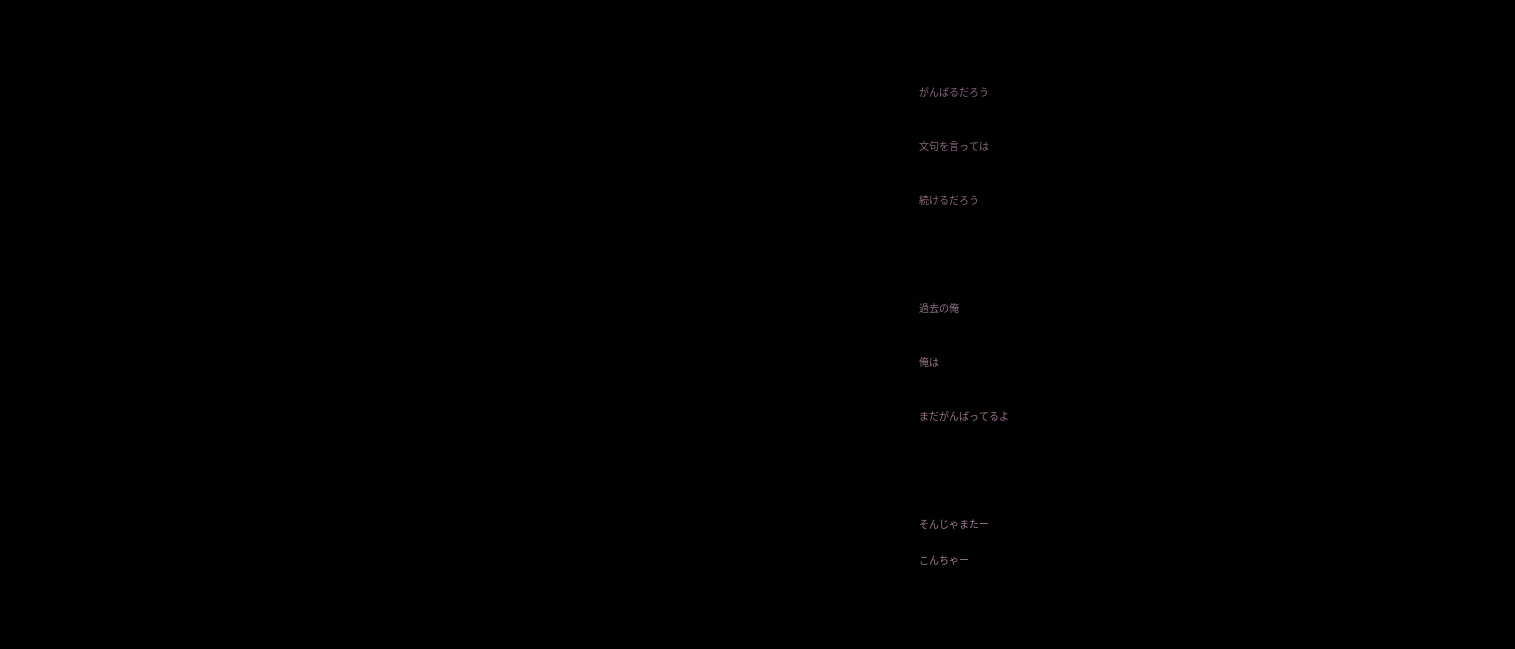がんばるだろう


文句を言っては


続けるだろう





過去の俺


俺は


まだがんばってるよ





そんじゃまたー

こんちゃー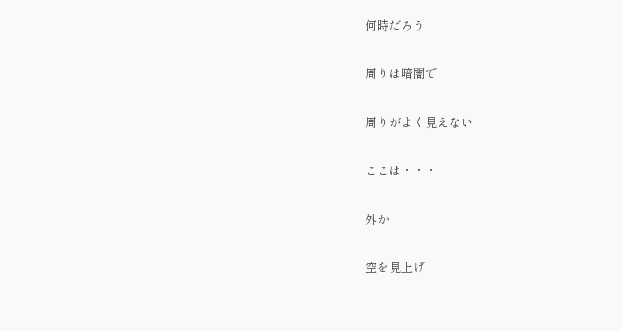何時だろう


周りは暗闇で


周りがよく見えない


ここは・・・


外か


空を見上げ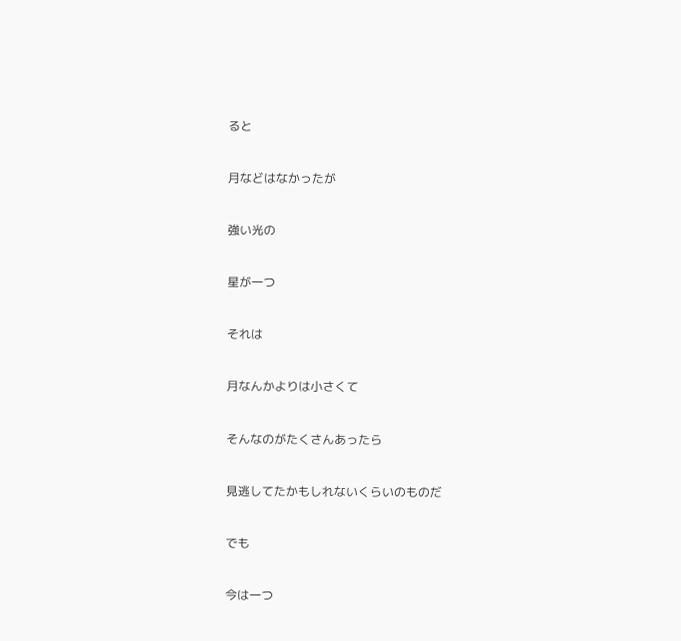ると


月などはなかったが


強い光の


星が一つ


それは


月なんかよりは小さくて


そんなのがたくさんあったら


見逃してたかもしれないくらいのものだ


でも


今は一つ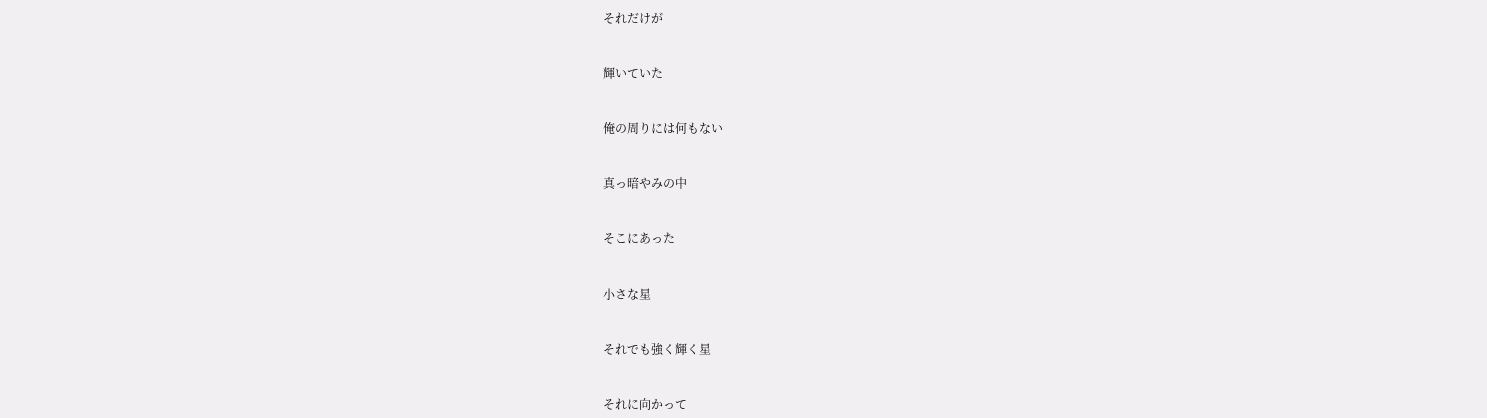それだけが


輝いていた


俺の周りには何もない


真っ暗やみの中


そこにあった


小さな星


それでも強く輝く星


それに向かって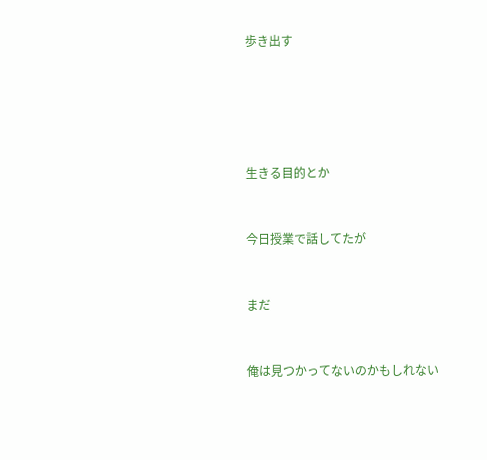歩き出す





生きる目的とか


今日授業で話してたが


まだ


俺は見つかってないのかもしれない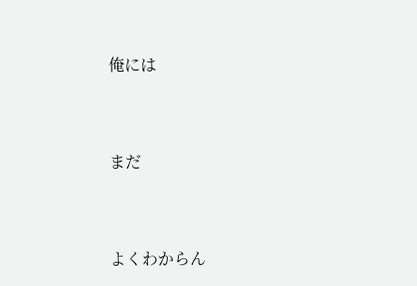俺には


まだ


よくわからん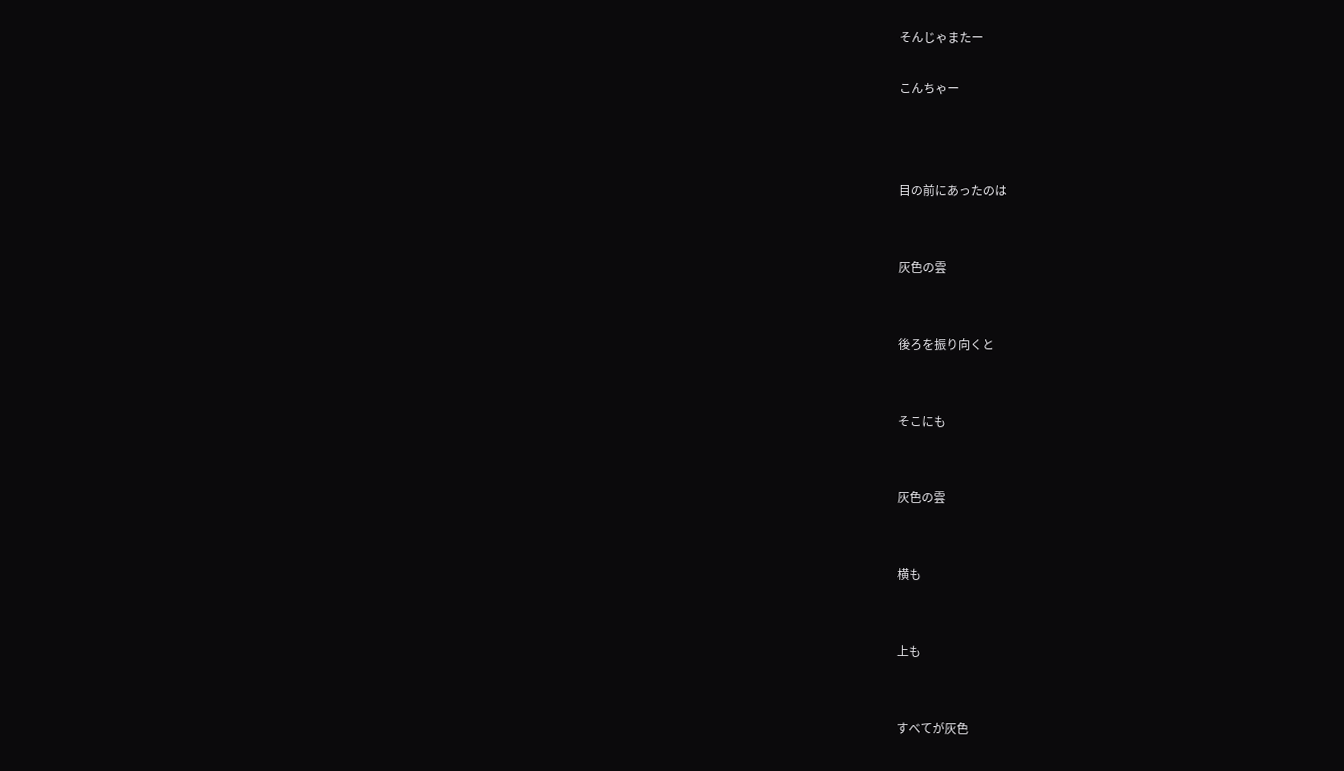そんじゃまたー

こんちゃー



目の前にあったのは


灰色の雲


後ろを振り向くと


そこにも


灰色の雲


横も


上も


すべてが灰色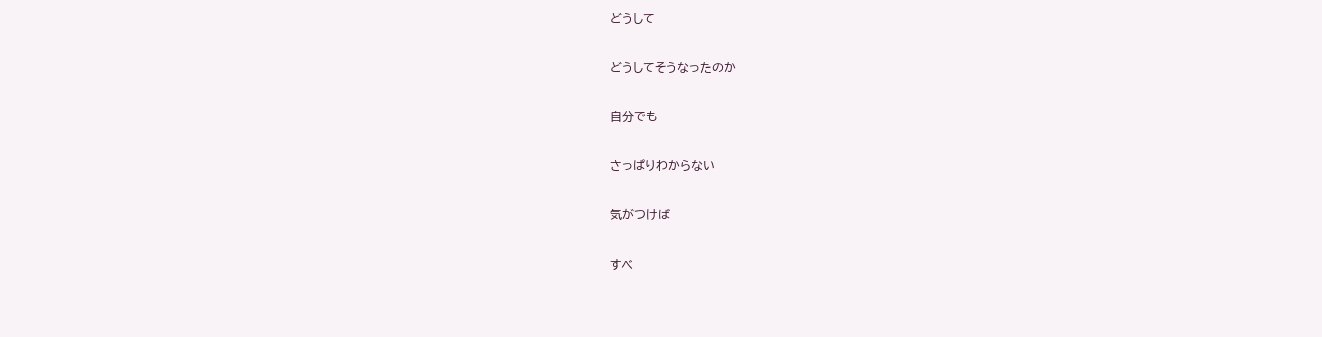どうして


どうしてそうなったのか


自分でも


さっぱりわからない


気がつけば


すべ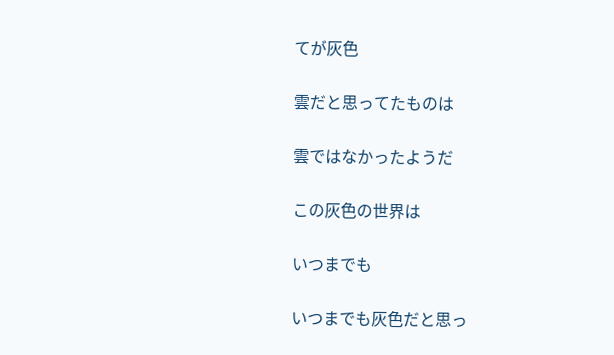てが灰色


雲だと思ってたものは


雲ではなかったようだ


この灰色の世界は


いつまでも


いつまでも灰色だと思っ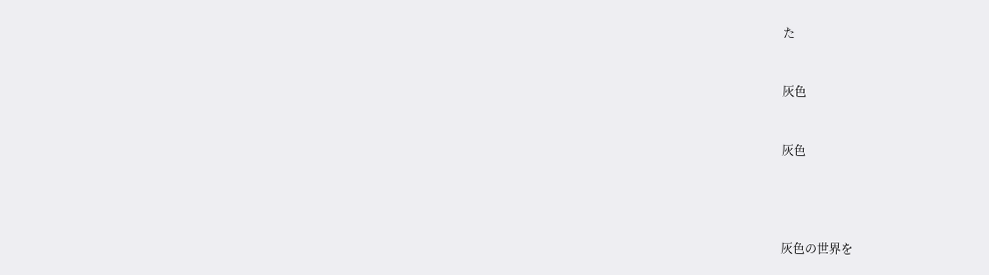た


灰色


灰色




灰色の世界を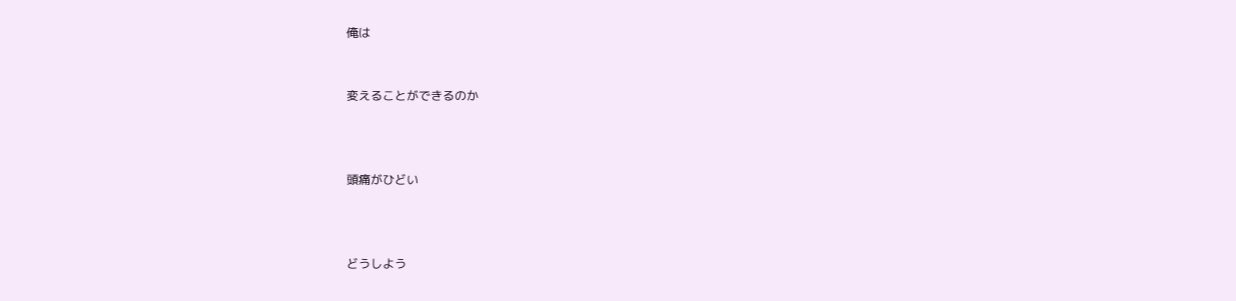俺は


変えることができるのか



頭痛がひどい



どうしよう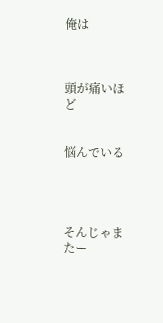俺は



頭が痛いほど


悩んでいる




そんじゃまたー